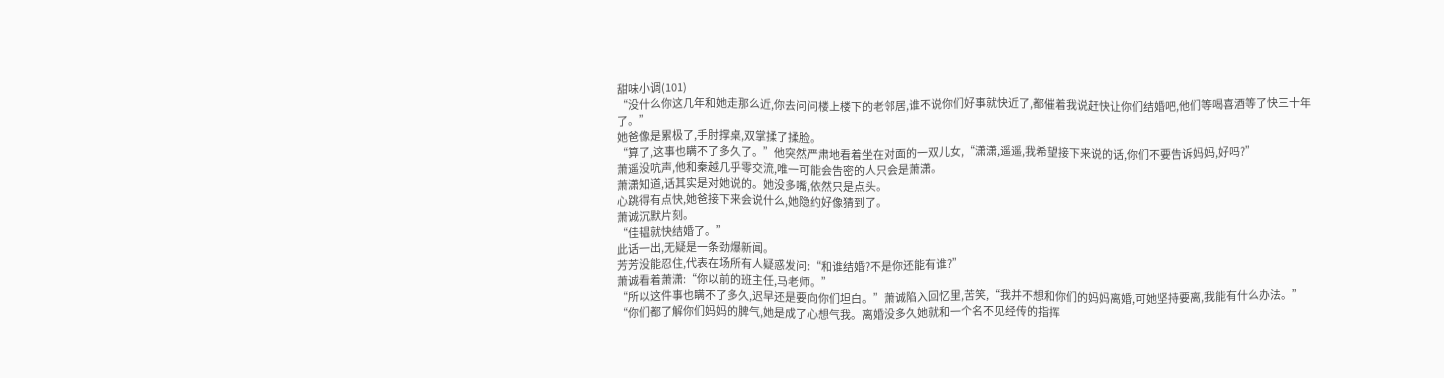甜味小调(101)
“没什么你这几年和她走那么近,你去问问楼上楼下的老邻居,谁不说你们好事就快近了,都催着我说赶快让你们结婚吧,他们等喝喜酒等了快三十年了。”
她爸像是累极了,手肘撑桌,双掌揉了揉脸。
“算了,这事也瞒不了多久了。”他突然严肃地看着坐在对面的一双儿女,“潇潇,遥遥,我希望接下来说的话,你们不要告诉妈妈,好吗?”
萧遥没吭声,他和秦越几乎零交流,唯一可能会告密的人只会是萧潇。
萧潇知道,话其实是对她说的。她没多嘴,依然只是点头。
心跳得有点快,她爸接下来会说什么,她隐约好像猜到了。
萧诚沉默片刻。
“佳韫就快结婚了。”
此话一出,无疑是一条劲爆新闻。
芳芳没能忍住,代表在场所有人疑惑发问:“和谁结婚?不是你还能有谁?”
萧诚看着萧潇:“你以前的班主任,马老师。”
“所以这件事也瞒不了多久,迟早还是要向你们坦白。”萧诚陷入回忆里,苦笑,“我并不想和你们的妈妈离婚,可她坚持要离,我能有什么办法。”
“你们都了解你们妈妈的脾气,她是成了心想气我。离婚没多久她就和一个名不见经传的指挥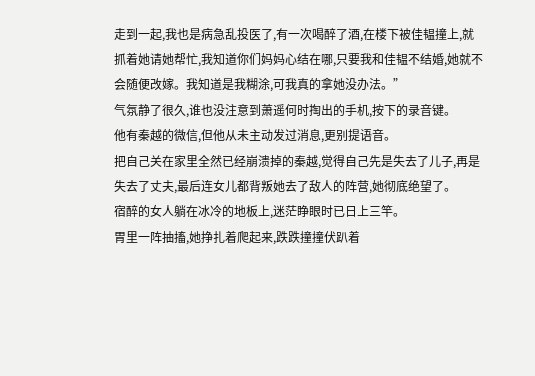走到一起,我也是病急乱投医了,有一次喝醉了酒,在楼下被佳韫撞上,就抓着她请她帮忙,我知道你们妈妈心结在哪,只要我和佳韫不结婚,她就不会随便改嫁。我知道是我糊涂,可我真的拿她没办法。”
气氛静了很久,谁也没注意到萧遥何时掏出的手机,按下的录音键。
他有秦越的微信,但他从未主动发过消息,更别提语音。
把自己关在家里全然已经崩溃掉的秦越,觉得自己先是失去了儿子,再是失去了丈夫,最后连女儿都背叛她去了敌人的阵营,她彻底绝望了。
宿醉的女人躺在冰冷的地板上,迷茫睁眼时已日上三竿。
胃里一阵抽搐,她挣扎着爬起来,跌跌撞撞伏趴着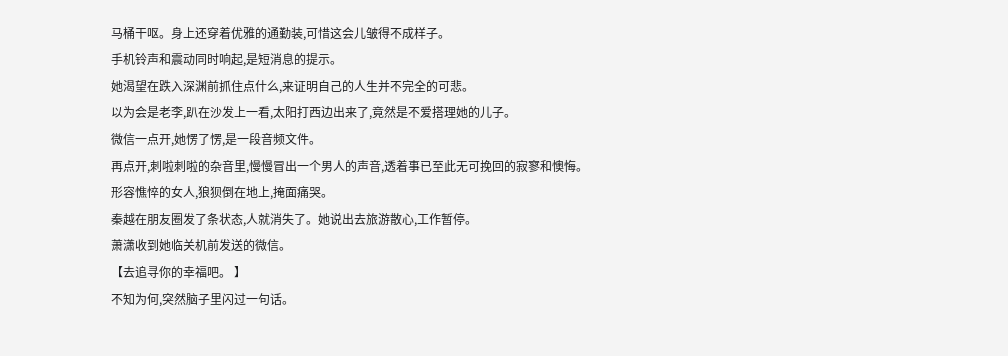马桶干呕。身上还穿着优雅的通勤装,可惜这会儿皱得不成样子。
手机铃声和震动同时响起,是短消息的提示。
她渴望在跌入深渊前抓住点什么,来证明自己的人生并不完全的可悲。
以为会是老李,趴在沙发上一看,太阳打西边出来了,竟然是不爱搭理她的儿子。
微信一点开,她愣了愣,是一段音频文件。
再点开,刺啦刺啦的杂音里,慢慢冒出一个男人的声音,透着事已至此无可挽回的寂寥和懊悔。
形容憔悴的女人,狼狈倒在地上,掩面痛哭。
秦越在朋友圈发了条状态,人就消失了。她说出去旅游散心,工作暂停。
萧潇收到她临关机前发送的微信。
【去追寻你的幸福吧。 】
不知为何,突然脑子里闪过一句话。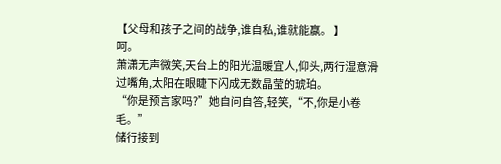【父母和孩子之间的战争,谁自私,谁就能赢。 】
呵。
萧潇无声微笑,天台上的阳光温暖宜人,仰头,两行湿意滑过嘴角,太阳在眼睫下闪成无数晶莹的琥珀。
“你是预言家吗?”她自问自答,轻笑,“不,你是小卷毛。”
储行接到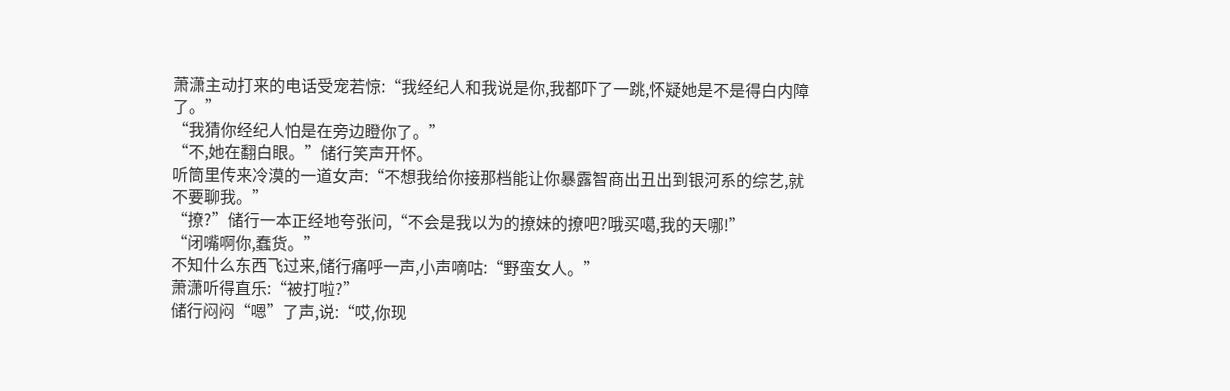萧潇主动打来的电话受宠若惊:“我经纪人和我说是你,我都吓了一跳,怀疑她是不是得白内障了。”
“我猜你经纪人怕是在旁边瞪你了。”
“不,她在翻白眼。”储行笑声开怀。
听筒里传来冷漠的一道女声:“不想我给你接那档能让你暴露智商出丑出到银河系的综艺,就不要聊我。”
“撩?”储行一本正经地夸张问,“不会是我以为的撩妹的撩吧?哦买噶,我的天哪!”
“闭嘴啊你,蠢货。”
不知什么东西飞过来,储行痛呼一声,小声嘀咕:“野蛮女人。”
萧潇听得直乐:“被打啦?”
储行闷闷“嗯”了声,说:“哎,你现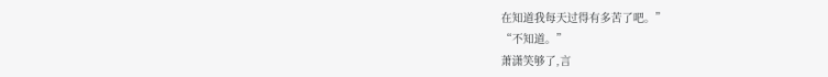在知道我每天过得有多苦了吧。”
“不知道。”
萧潇笑够了,言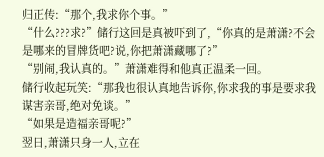归正传:“那个,我求你个事。”
“什么???求?”储行这回是真被吓到了,“你真的是萧潇?不会是哪来的冒牌货吧?说,你把萧潇藏哪了?”
“别闹,我认真的。”萧潇难得和他真正温柔一回。
储行收起玩笑:“那我也很认真地告诉你,你求我的事是要求我谋害亲哥,绝对免谈。”
“如果是造福亲哥呢?”
翌日,萧潇只身一人,立在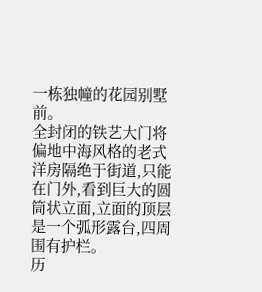一栋独幢的花园别墅前。
全封闭的铁艺大门将偏地中海风格的老式洋房隔绝于街道,只能在门外,看到巨大的圆筒状立面,立面的顶层是一个弧形露台,四周围有护栏。
历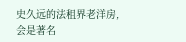史久远的法租界老洋房,会是著名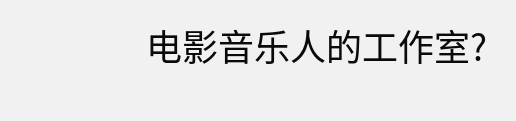电影音乐人的工作室?